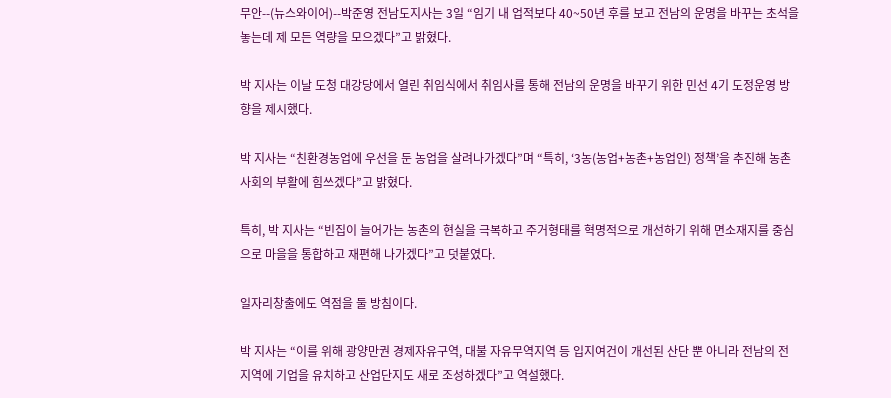무안--(뉴스와이어)--박준영 전남도지사는 3일 “임기 내 업적보다 40~50년 후를 보고 전남의 운명을 바꾸는 초석을 놓는데 제 모든 역량을 모으겠다”고 밝혔다.

박 지사는 이날 도청 대강당에서 열린 취임식에서 취임사를 통해 전남의 운명을 바꾸기 위한 민선 4기 도정운영 방향을 제시했다.

박 지사는 “친환경농업에 우선을 둔 농업을 살려나가겠다”며 “특히, ‘3농(농업+농촌+농업인) 정책’을 추진해 농촌사회의 부활에 힘쓰겠다”고 밝혔다.

특히, 박 지사는 “빈집이 늘어가는 농촌의 현실을 극복하고 주거형태를 혁명적으로 개선하기 위해 면소재지를 중심으로 마을을 통합하고 재편해 나가겠다”고 덧붙였다.

일자리창출에도 역점을 둘 방침이다.

박 지사는 “이를 위해 광양만권 경제자유구역, 대불 자유무역지역 등 입지여건이 개선된 산단 뿐 아니라 전남의 전 지역에 기업을 유치하고 산업단지도 새로 조성하겠다”고 역설했다.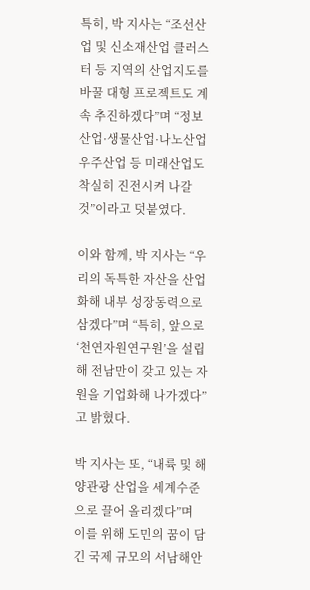특히, 박 지사는 “조선산업 및 신소재산업 클러스터 등 지역의 산업지도를 바꿀 대형 프로젝트도 계속 추진하겠다”며 “정보산업·생물산업·나노산업 우주산업 등 미래산업도 착실히 진전시켜 나갈 것”이라고 덧붙였다.

이와 함께, 박 지사는 “우리의 독특한 자산을 산업화해 내부 성장동력으로 삼겠다”며 “특히, 앞으로 ‘천연자원연구원’을 설립해 전남만이 갖고 있는 자원을 기업화해 나가겠다”고 밝혔다.

박 지사는 또, “내륙 및 해양관광 산업을 세계수준으로 끌어 올리겠다”며 이를 위해 도민의 꿈이 담긴 국제 규모의 서남해안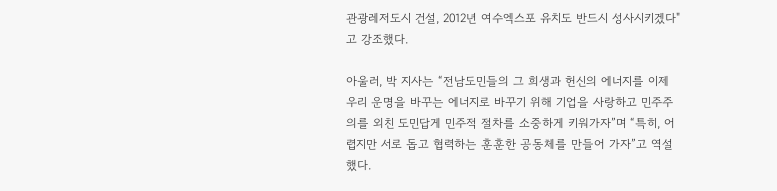관광레저도시 건설, 2012년 여수엑스포 유치도 반드시 성사시키겠다"고 강조했다.

아울러, 박 지사는 “전남도민들의 그 희생과 헌신의 에너지를 이제 우리 운명을 바꾸는 에너지로 바꾸기 위해 기업을 사랑하고 민주주의를 외친 도민답게 민주적 절차를 소중하게 키워가자”며 “특히, 어렵지만 서로 돕고 협력하는 훈훈한 공동체를 만들어 가자”고 역설했다.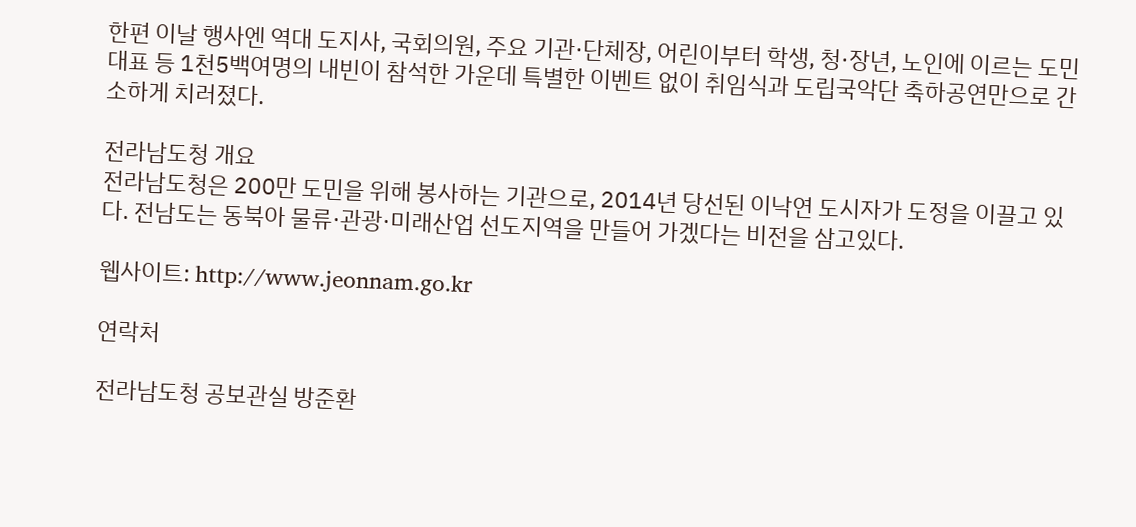한편 이날 행사엔 역대 도지사, 국회의원, 주요 기관·단체장, 어린이부터 학생, 청·장년, 노인에 이르는 도민대표 등 1천5백여명의 내빈이 참석한 가운데 특별한 이벤트 없이 취임식과 도립국악단 축하공연만으로 간소하게 치러졌다.

전라남도청 개요
전라남도청은 200만 도민을 위해 봉사하는 기관으로, 2014년 당선된 이낙연 도시자가 도정을 이끌고 있다. 전남도는 동북아 물류·관광·미래산업 선도지역을 만들어 가겠다는 비전을 삼고있다.

웹사이트: http://www.jeonnam.go.kr

연락처

전라남도청 공보관실 방준환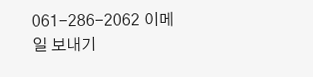061-286-2062 이메일 보내기